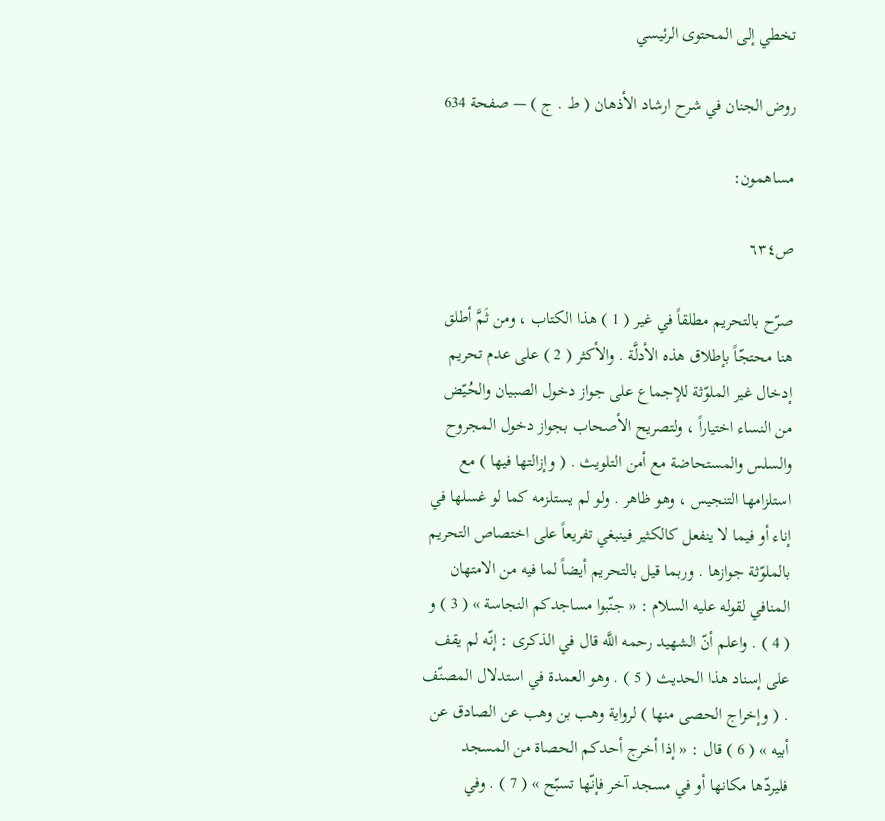تخطي إلى المحتوى الرئيسي

روض الجنان في شرح ارشاد الأذهان ( ط . ج ) — صفحة 634

مساهمون:

ص٦٣٤

صرّح بالتحريم مطلقاً في غير ( 1 ) هذا الكتاب ، ومن ثَمَّ أطلق هنا محتجّاً بإطلاق هذه الأدلَّة . والأكثر ( 2 ) على عدم تحريم إدخال غير الملوّثة للإجماع على جواز دخول الصبيان والحُيّض من النساء اختياراً ، ولتصريح الأصحاب بجواز دخول المجروح والسلس والمستحاضة مع أمن التلويث . ( وإزالتها فيها ) مع استلزامها التنجيس ، وهو ظاهر . ولو لم يستلزمه كما لو غسلها في إناء أو فيما لا ينفعل كالكثير فينبغي تفريعاً على اختصاص التحريم بالملوّثة جوازها . وربما قيل بالتحريم أيضاً لما فيه من الامتهان المنافي لقوله عليه السلام : « جنّبوا مساجدكم النجاسة » ( 3 ) و ( 4 ) . واعلم أنّ الشهيد رحمه اللَّه قال في الذكرى : إنّه لم يقف على إسناد هذا الحديث ( 5 ) . وهو العمدة في استدلال المصنّف . ( وإخراج الحصى منها ) لرواية وهب بن وهب عن الصادق عن أبيه » ( 6 ) قال : « إذا أخرج أحدكم الحصاة من المسجد فليردّها مكانها أو في مسجد آخر فإنّها تسبّح » ( 7 ) . وفي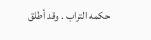حكمه التراب . وقد أطلق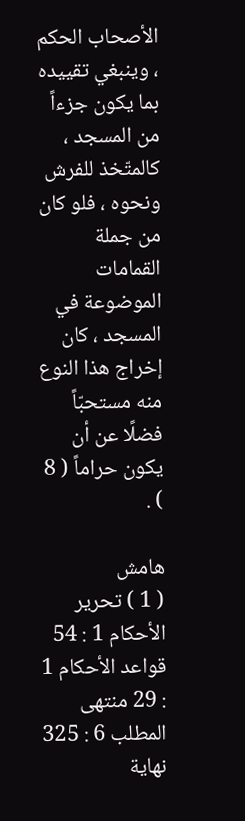الأصحاب الحكم ، وينبغي تقييده بما يكون جزءاً من المسجد ، كالمتّخذ للفرش ونحوه ، فلو كان من جملة القمامات الموضوعة في المسجد ، كان إخراج هذا النوع منه مستحبّاً فضلًا عن أن يكون حراماً ( 8 ) .

هامش
( 1 ) تحرير الأحكام 1 : 54 قواعد الأحكام 1 : 29 منتهى المطلب 6 : 325 نهاية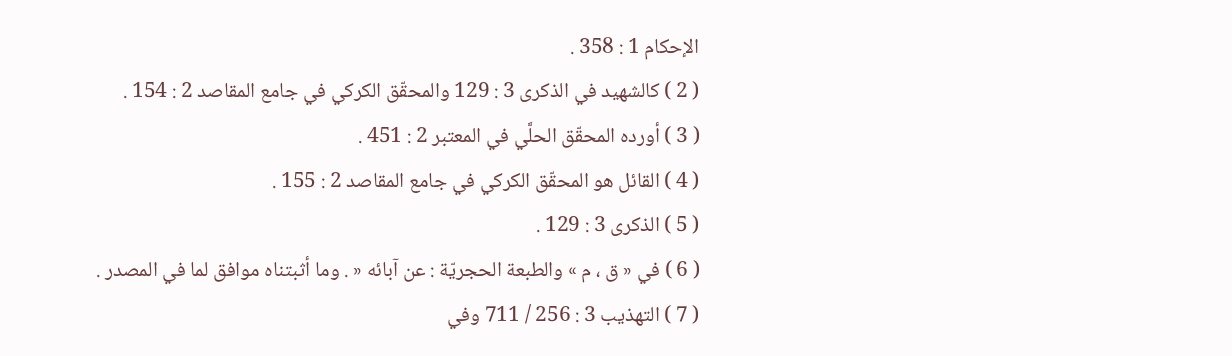الإحكام 1 : 358 .
( 2 ) كالشهيد في الذكرى 3 : 129 والمحقّق الكركي في جامع المقاصد 2 : 154 .
( 3 ) أورده المحقّق الحلَّي في المعتبر 2 : 451 .
( 4 ) القائل هو المحقّق الكركي في جامع المقاصد 2 : 155 .
( 5 ) الذكرى 3 : 129 .
( 6 ) في « ق ، م » والطبعة الحجريّة : عن آبائه « . وما أثبتناه موافق لما في المصدر .
( 7 ) التهذيب 3 : 256 / 711 وفي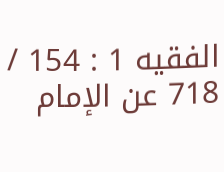الفقيه 1 : 154 / 718 عن الإمام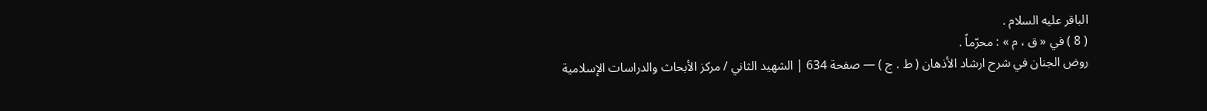الباقر عليه السلام .
( 8 ) في « ق ، م » : محرّماً .
روض الجنان في شرح ارشاد الأذهان ( ط . ج ) — صفحة 634 | الشهيد الثاني / مركز الأبحاث والدراسات الإسلامية